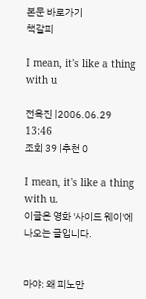본문 바로가기
책갈피

I mean, it's like a thing with u

전옥진 |2006.06.29 13:46
조회 39 |추천 0

I mean, it's like a thing with u.
이글은 영화 '사이드 웨이'에 나오는 글입니다.


마야: 왜 피노만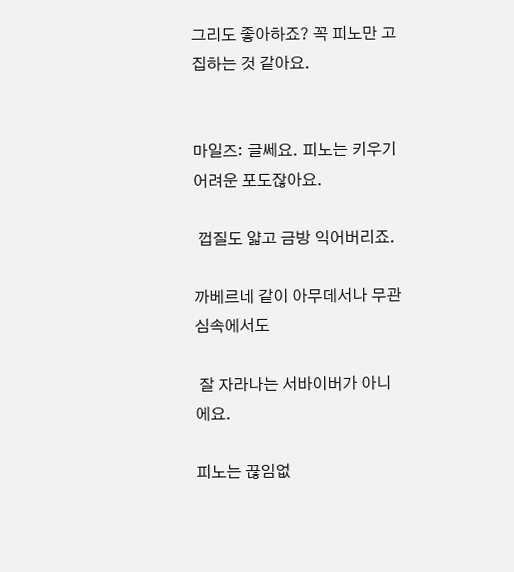그리도 좋아하죠? 꼭 피노만 고집하는 것 같아요.


마일즈: 글쎄요. 피노는 키우기 어려운 포도잖아요.

 껍질도 얇고 금방 익어버리죠.

까베르네 같이 아무데서나 무관심속에서도

 잘 자라나는 서바이버가 아니에요.

피노는 끊임없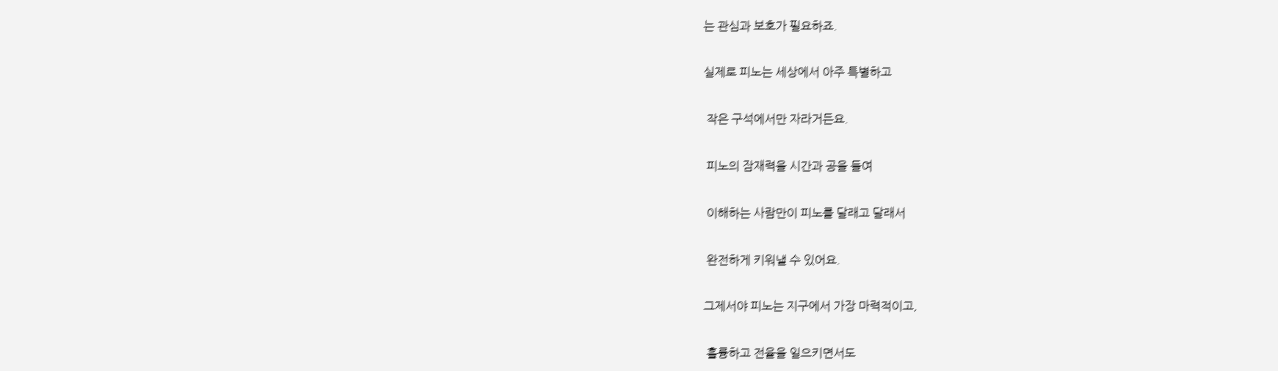는 관심과 보호가 필요하죠.

실제로 피노는 세상에서 아주 특별하고

 작은 구석에서만 자라거든요.

 피노의 잠재력을 시간과 공을 들여

 이해하는 사람만이 피노를 달래고 달래서

 완전하게 키워낼 수 있어요.

그제서야 피노는 지구에서 가장 마력적이고,

 훌륭하고 전율을 일으키면서도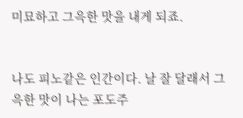미묘하고 그윽한 맛을 내게 되죠.


나도 피노같은 인간이다. 날 잘 달래서 그윽한 맛이 나는 포도주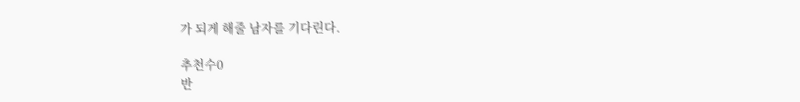가 되게 해줄 남자를 기다린다.

추천수0
반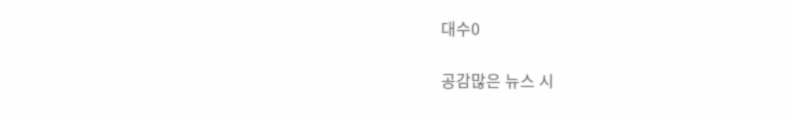대수0

공감많은 뉴스 시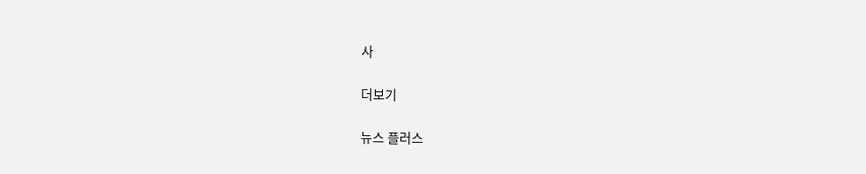사

더보기

뉴스 플러스